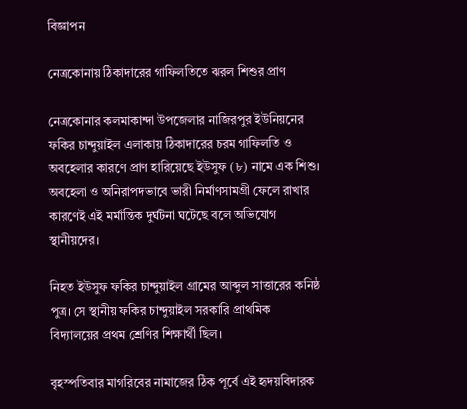বিজ্ঞাপন

নেত্রকোনায় ঠিকাদারের গাফিলতিতে ঝরল শিশুর প্রাণ

নেত্রকোনার কলমাকান্দা উপজেলার নাজিরপুর ইউনিয়নের ফকির চান্দুয়াইল এলাকায় ঠিকাদারের চরম গাফিলতি ও অবহেলার কারণে প্রাণ হারিয়েছে ইউসুফ (৮) নামে এক শিশু। অবহেলা ও অনিরাপদভাবে ভারী নির্মাণসামগ্রী ফেলে রাখার কারণেই এই মর্মান্তিক দুর্ঘটনা ঘটেছে বলে অভিযোগ স্থানীয়দের।

নিহত ইউসুফ ফকির চান্দুয়াইল গ্রামের আব্দুল সাত্তারের কনিষ্ঠ পুত্র। সে স্থানীয় ফকির চান্দুয়াইল সরকারি প্রাথমিক বিদ্যালয়ের প্রথম শ্রেণির শিক্ষার্থী ছিল।

বৃহস্পতিবার মাগরিবের নামাজের ঠিক পূর্বে এই হৃদয়বিদারক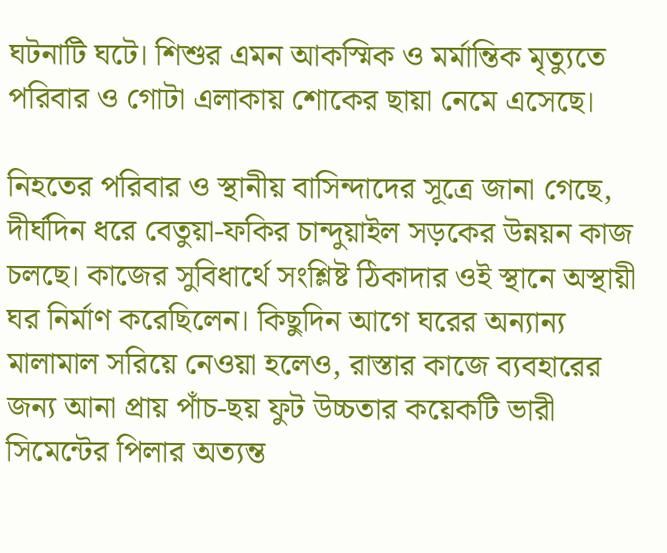ঘটনাটি ঘটে। শিশুর এমন আকস্মিক ও মর্মান্তিক মৃত্যুতে পরিবার ও গোটা এলাকায় শোকের ছায়া নেমে এসেছে।

নিহতের পরিবার ও স্থানীয় বাসিন্দাদের সূত্রে জানা গেছে, দীর্ঘদিন ধরে বেতুয়া-ফকির চান্দুয়াইল সড়কের উন্নয়ন কাজ চলছে। কাজের সুবিধার্থে সংশ্লিষ্ট ঠিকাদার ওই স্থানে অস্থায়ী ঘর নির্মাণ করেছিলেন। কিছুদিন আগে ঘরের অন্যান্য মালামাল সরিয়ে নেওয়া হলেও, রাস্তার কাজে ব্যবহারের জন্য আনা প্রায় পাঁচ-ছয় ফুট উচ্চতার কয়েকটি ভারী সিমেন্টের পিলার অত্যন্ত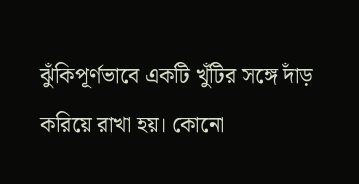ঝুঁকিপূর্ণভাবে একটি খুঁটির সঙ্গে দাঁড় করিয়ে রাখা হয়। কোনো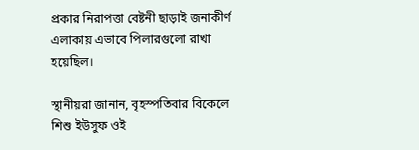প্রকার নিরাপত্তা বেষ্টনী ছাড়াই জনাকীর্ণ এলাকায় এভাবে পিলারগুলো রাখা হয়েছিল।

স্থানীয়রা জানান, বৃহস্পতিবার বিকেলে শিশু ইউসুফ ওই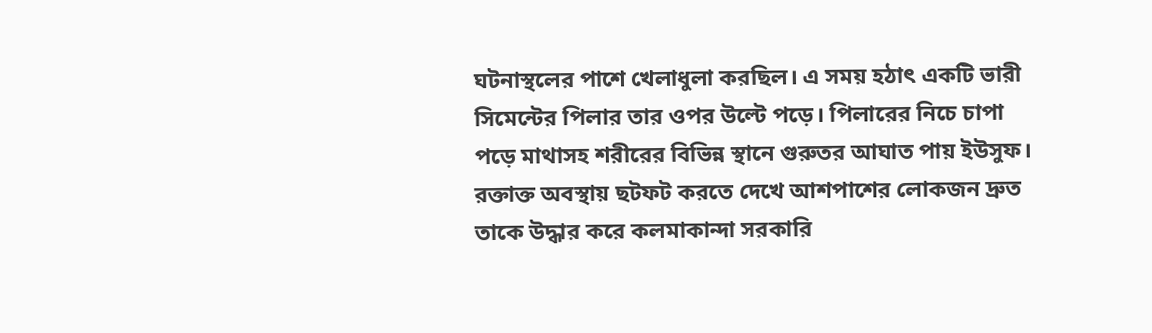ঘটনাস্থলের পাশে খেলাধুলা করছিল। এ সময় হঠাৎ একটি ভারী সিমেন্টের পিলার তার ওপর উল্টে পড়ে। পিলারের নিচে চাপা পড়ে মাথাসহ শরীরের বিভিন্ন স্থানে গুরুতর আঘাত পায় ইউসুফ। রক্তাক্ত অবস্থায় ছটফট করতে দেখে আশপাশের লোকজন দ্রুত তাকে উদ্ধার করে কলমাকান্দা সরকারি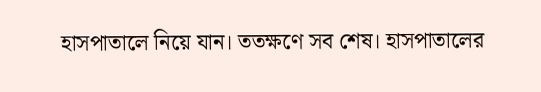হাসপাতালে নিয়ে যান। ততক্ষণে সব শেষ। হাসপাতালের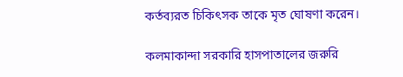কর্তব্যরত চিকিৎসক তাকে মৃত ঘোষণা করেন।

কলমাকান্দা সরকারি হাসপাতালের জরুরি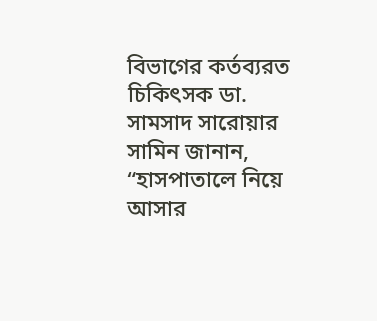বিভাগের কর্তব্যরত চিকিৎসক ডা. সামসাদ সারোয়ার সামিন জানান, “হাসপাতালে নিয়ে আসার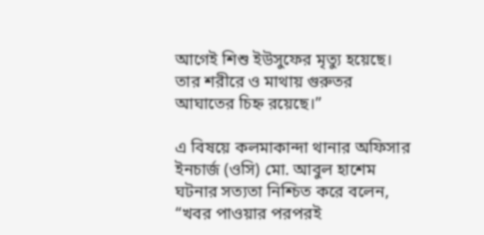আগেই শিশু ইউসুফের মৃত্যু হয়েছে। তার শরীরে ও মাথায় গুরুতর আঘাতের চিহ্ন রয়েছে।”

এ বিষয়ে কলমাকান্দা থানার অফিসার ইনচার্জ (ওসি) মো. আবুল হাশেম ঘটনার সত্যতা নিশ্চিত করে বলেন, “খবর পাওয়ার পরপরই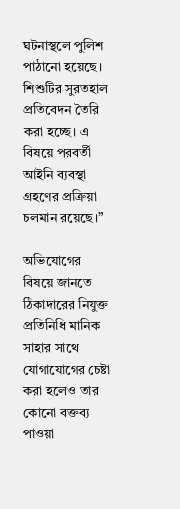ঘটনাস্থলে পুলিশ পাঠানো হয়েছে। শিশুটির সুরতহাল প্রতিবেদন তৈরি করা হচ্ছে। এ বিষয়ে পরবর্তী আইনি ব্যবস্থা গ্রহণের প্রক্রিয়া চলমান রয়েছে।”

অভিযোগের বিষয়ে জানতে ঠিকাদারের নিযুক্ত প্রতিনিধি মানিক সাহার সাথে যোগাযোগের চেষ্টা করা হলেও তার কোনো বক্তব্য পাওয়া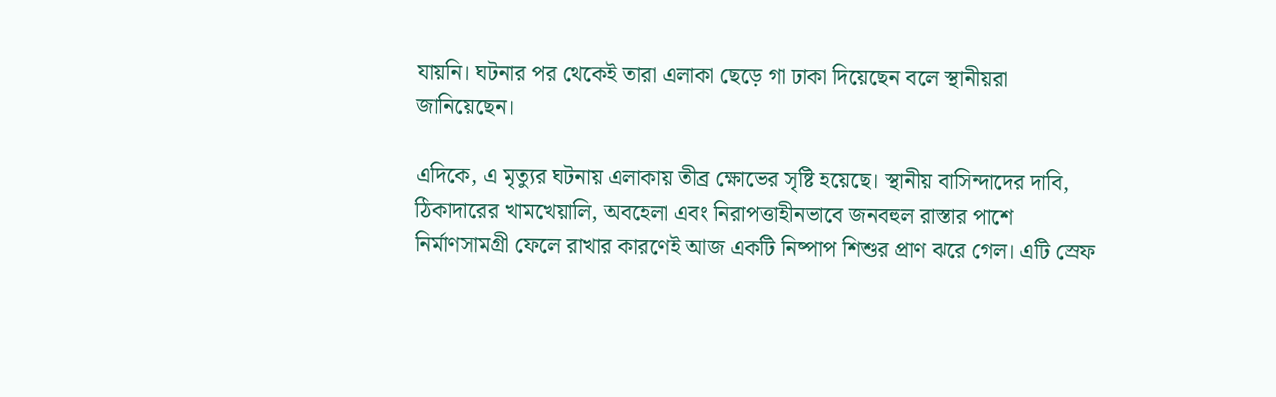যায়নি। ঘটনার পর থেকেই তারা এলাকা ছেড়ে গা ঢাকা দিয়েছেন বলে স্থানীয়রা জানিয়েছেন।

এদিকে, এ মৃত্যুর ঘটনায় এলাকায় তীব্র ক্ষোভের সৃষ্টি হয়েছে। স্থানীয় বাসিন্দাদের দাবি, ঠিকাদারের খামখেয়ালি, অবহেলা এবং নিরাপত্তাহীনভাবে জনবহুল রাস্তার পাশে নির্মাণসামগ্রী ফেলে রাখার কারণেই আজ একটি নিষ্পাপ শিশুর প্রাণ ঝরে গেল। এটি স্রেফ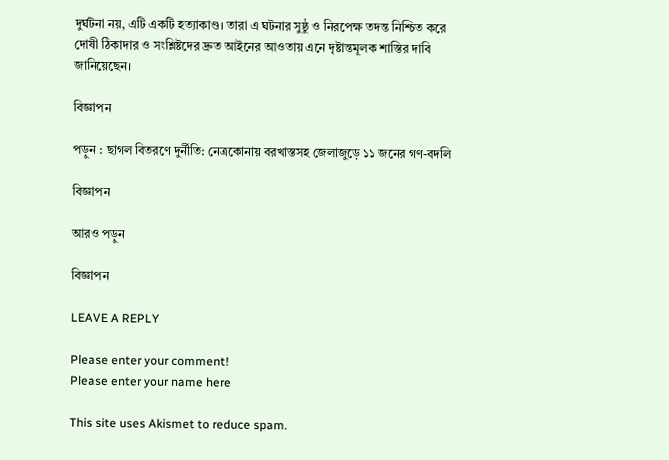দুর্ঘটনা নয়, এটি একটি হত্যাকাণ্ড। তারা এ ঘটনার সুষ্ঠু ও নিরপেক্ষ তদন্ত নিশ্চিত করে দোষী ঠিকাদার ও সংশ্লিষ্টদের দ্রুত আইনের আওতায় এনে দৃষ্টান্তমূলক শাস্তির দাবি জানিয়েছেন।

বিজ্ঞাপন

পড়ুন : ছাগল বিতরণে দুর্নীতি: নেত্রকোনায় বরখাস্তসহ জেলাজুড়ে ১১ জনের গণ-বদলি

বিজ্ঞাপন

আরও পড়ুন

বিজ্ঞাপন

LEAVE A REPLY

Please enter your comment!
Please enter your name here

This site uses Akismet to reduce spam.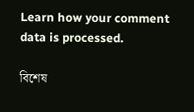Learn how your comment data is processed.

বিশেষ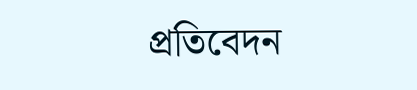প্রতিবেদন